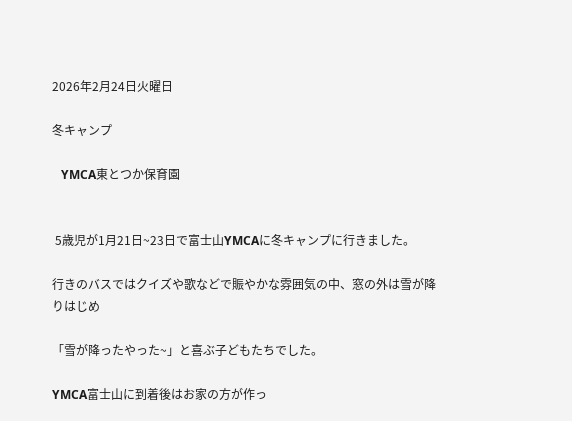2026年2月24日火曜日

冬キャンプ

   YMCA東とつか保育園


 5歳児が1月21日~23日で富士山YMCAに冬キャンプに行きました。

行きのバスではクイズや歌などで賑やかな雰囲気の中、窓の外は雪が降りはじめ

「雪が降ったやった~」と喜ぶ子どもたちでした。

YMCA富士山に到着後はお家の方が作っ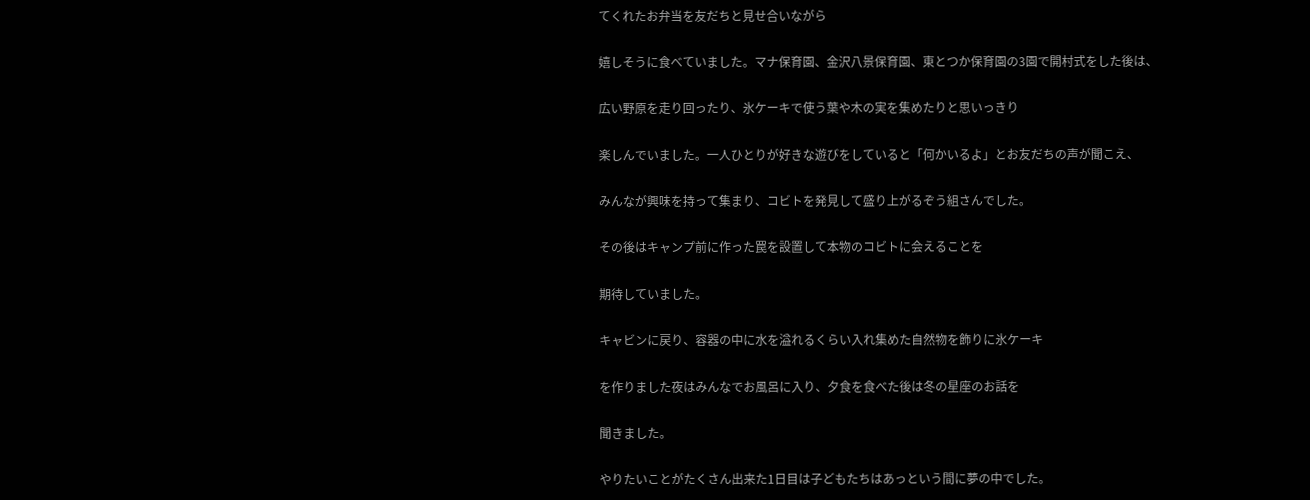てくれたお弁当を友だちと見せ合いながら

嬉しそうに食べていました。マナ保育園、金沢八景保育園、東とつか保育園の3園で開村式をした後は、

広い野原を走り回ったり、氷ケーキで使う葉や木の実を集めたりと思いっきり

楽しんでいました。一人ひとりが好きな遊びをしていると「何かいるよ」とお友だちの声が聞こえ、

みんなが興味を持って集まり、コビトを発見して盛り上がるぞう組さんでした。

その後はキャンプ前に作った罠を設置して本物のコビトに会えることを

期待していました。

キャビンに戻り、容器の中に水を溢れるくらい入れ集めた自然物を飾りに氷ケーキ

を作りました夜はみんなでお風呂に入り、夕食を食べた後は冬の星座のお話を

聞きました。

やりたいことがたくさん出来た1日目は子どもたちはあっという間に夢の中でした。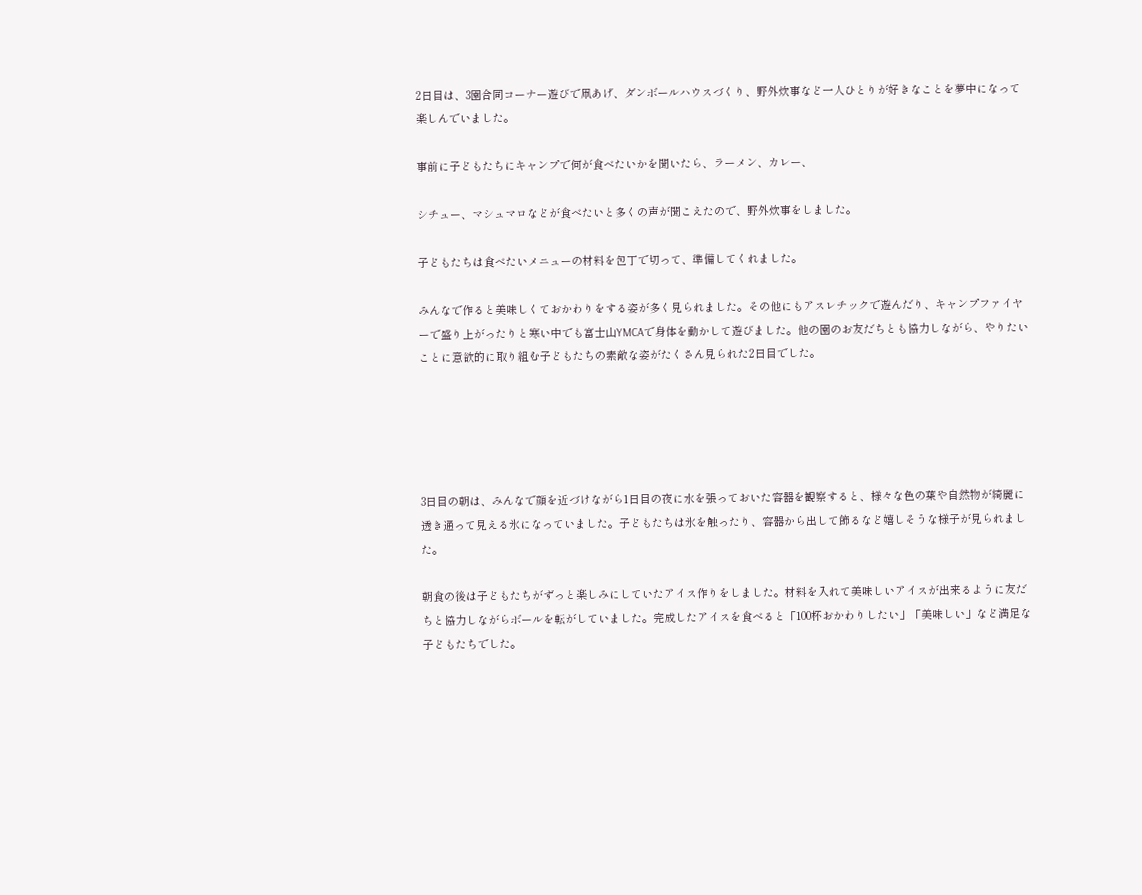2日目は、3園合同コーナー遊びで凧あげ、ダンボールハウスづくり、野外炊事など一人ひとりが好きなことを夢中になって楽しんでいました。

事前に子どもたちにキャンプで何が食べたいかを聞いたら、ラーメン、カレー、

シチュー、マシュマロなどが食べたいと多くの声が聞こえたので、野外炊事をしました。

子どもたちは食べたいメニューの材料を包丁で切って、準備してくれました。

みんなで作ると美味しくておかわりをする姿が多く見られました。その他にもアスレチックで遊んだり、キャンプファイヤーで盛り上がったりと寒い中でも富士山YMCAで身体を動かして遊びました。他の園のお友だちとも協力しながら、やりたいことに意欲的に取り組む子どもたちの素敵な姿がたくさん見られた2日目でした。





3日目の朝は、みんなで顔を近づけながら1日目の夜に水を張っておいた容器を観察すると、様々な色の葉や自然物が綺麗に透き通って見える氷になっていました。子どもたちは氷を触ったり、容器から出して飾るなど嬉しそうな様子が見られました。

朝食の後は子どもたちがずっと楽しみにしていたアイス作りをしました。材料を入れて美味しいアイスが出来るように友だちと協力しながらボールを転がしていました。完成したアイスを食べると「100杯おかわりしたい」「美味しい」など満足な子どもたちでした。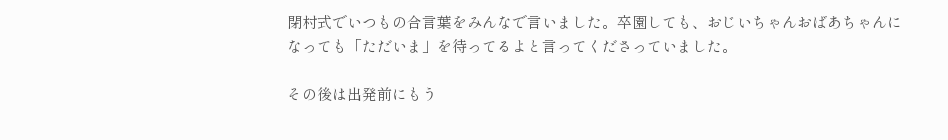閉村式でいつもの合言葉をみんなで言いました。卒園しても、おじいちゃんおばあちゃんになっても「ただいま」を待ってるよと言ってくださっていました。

その後は出発前にもう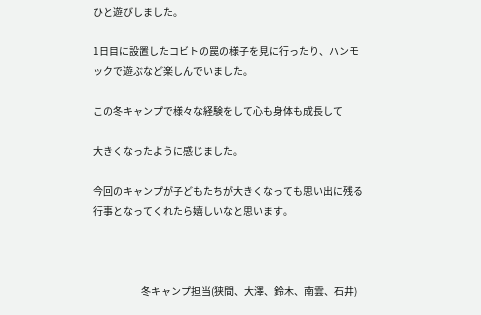ひと遊びしました。

1日目に設置したコビトの罠の様子を見に行ったり、ハンモックで遊ぶなど楽しんでいました。

この冬キャンプで様々な経験をして心も身体も成長して

大きくなったように感じました。

今回のキャンプが子どもたちが大きくなっても思い出に残る行事となってくれたら嬉しいなと思います。



                        冬キャンプ担当(狭間、大澤、鈴木、南雲、石井)